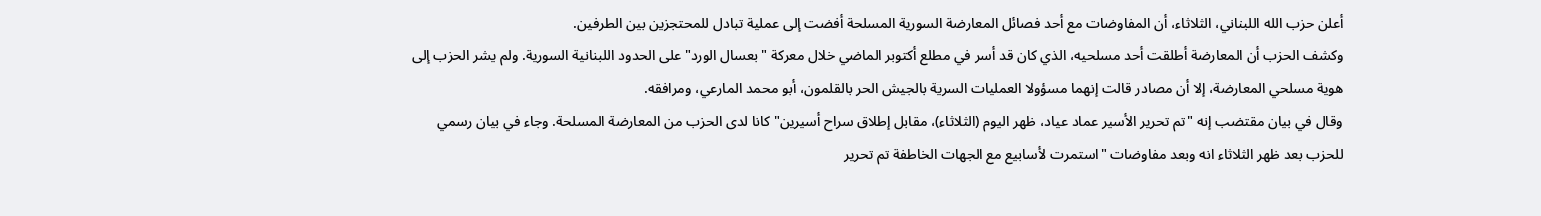أعلن حزب الله اللبناني، الثلاثاء، أن المفاوضات مع أحد فصائل المعارضة السورية المسلحة أفضت إلى عملية تبادل للمحتجزين بين الطرفين.
وكشف الحزب أن المعارضة أطلقت أحد مسلحيه، الذي كان قد أسر في مطلع أكتوبر الماضي خلال معركة "بعسال الورد" على الحدود اللبنانية السورية. ولم يشر الحزب إلى هوية مسلحي المعارضة، إلا أن مصادر قالت إنهما مسؤولا العمليات السرية بالجيش الحر بالقلمون، أبو محمد المارعي، ومرافقه.
وقال في بيان مقتضب إنه "تم تحرير الأسير عماد عياد، ظهر اليوم (الثلاثاء)، مقابل إطلاق سراح أسيرين" كانا لدى الحزب من المعارضة المسلحة. وجاء في بيان رسمي للحزب بعد ظهر الثلاثاء انه وبعد مفاوضات "استمرت لأسابيع مع الجهات الخاطفة تم تحرير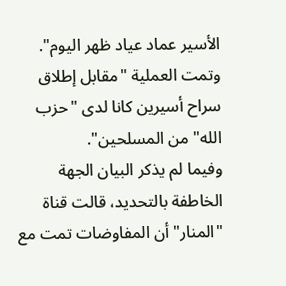الأسير عماد عياد ظهر اليوم". وتمت العملية "مقابل إطلاق سراح أسيرين كانا لدى "حزب الله" من المسلحين".
وفيما لم يذكر البيان الجهة الخاطفة بالتحديد، قالت قناة "المنار" أن المفاوضات تمت مع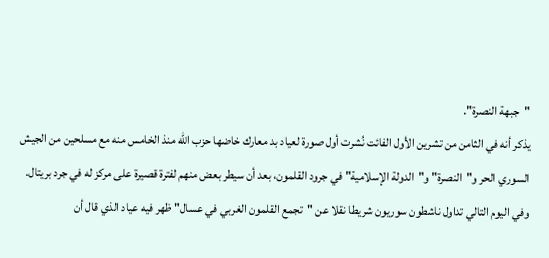"جبهة النصرة".
يذكر أنه في الثامن من تشرين الأول الفائت نُشرت أول صورة لعياد بد معارك خاضها حزب الله منذ الخامس منه مع مسلحين من الجيش السوري الحر و"النصرة" و"الدولة الإسلامية" في جرود القلمون، بعد أن سيطر بعض منهم لفترة قصيرة على مركز له في جرد بريتال.
وفي اليوم التالي تداول ناشطون سوريون شريطا نقلا عن "تجمع القلمون الغربي في عسال" ظهر فيه عياد الذي قال أن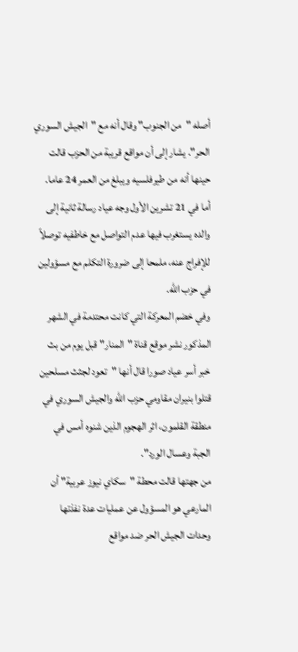أصله "من الجنوب" وقال أنه مع "الجيش السوري الحر". يشار إلى أن مواقع قريبة من الحزب قالت حينها أنه من طيرفلسيه ويبلغ من العمر 24 عاما.
أما في 21 تشرين الأول وجه عياد رسالة ثانية إلى والده يستغرب فيها عدم التواصل مع خاطفيه توصلاً للإفراج عنه، ملمحا إلى ضرورة التكلم مع مسؤولين في حزب الله.
وفي خضم المعركة التي كانت محتدمة في الشهر المذكور نشر موقع قناة "المنار" قبل يوم من بث خبر أسر عياد صورا قال أنها "تعود لجثث مسلحين قتلوا بنيران مقاومي حزب الله والجيش السوري في منطقة القلمون، اثر الهجوم الذين شنوه أمس في الجبة وعسال الورد".
من جهتها قالت محطة "سكاي نيوز عربية" أن المارعي هو المسؤول عن عمليات عدة نفذتها وحدات الجيش الحر ضد مواقع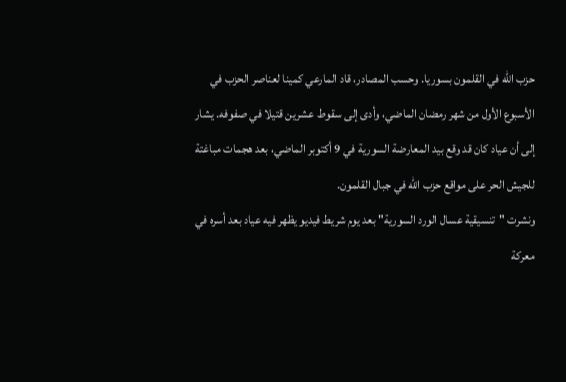حزب الله في القلمون بسوريا. وحسب المصادر، قاد المارعي كمينا لعناصر الحزب في الأسبوع الأول من شهر رمضان الماضي، وأدى إلى سقوط عشرين قتيلا في صفوفه. يشار إلى أن عياد كان قد وقع بيد المعارضة السورية في 9 أكتوبر الماضي، بعد هجمات مباغتة للجيش الحر على مواقع حزب الله في جبال القلمون.
ونشرت "تنسيقية عسال الورد السورية" بعد يوم شريط فيديو يظهر فيه عياد بعد أسره في معركة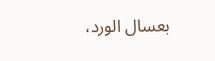بعسال الورد،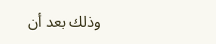وذلك بعد أن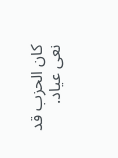كان الحزب قد نعى عياد.